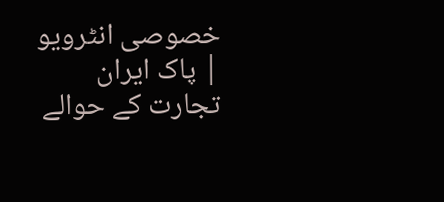خصوصی انٹرویو | پاک ایران تجارت کے حوالے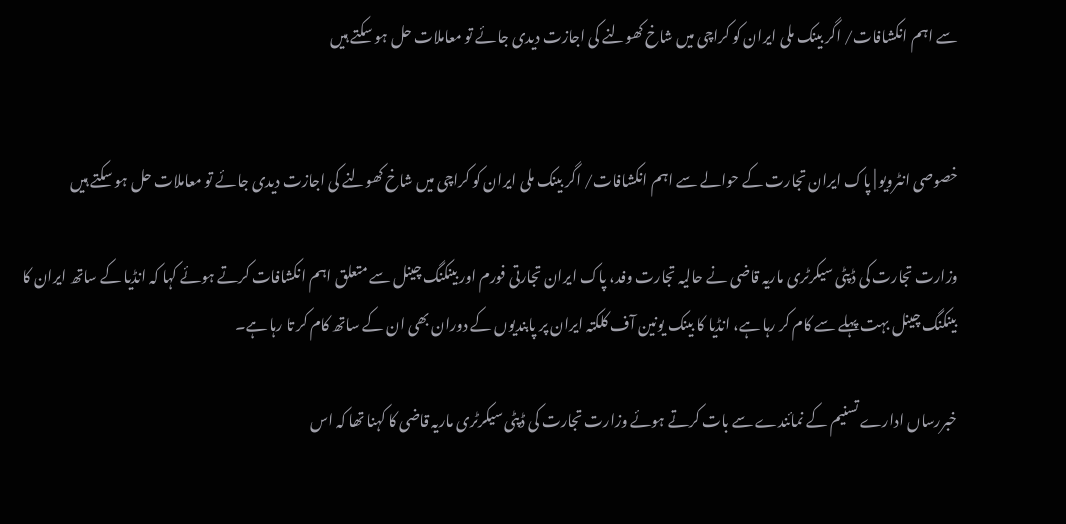سے اہم انکشافات/ اگر بینک ملی ایران کو کراچی میں شاخ کھولنے کی اجازت دیدی جائے تو معاملات حل ہو سکتے ہیں


خصوصی انٹرویو | پاک ایران تجارت کے حوالے سے اہم انکشافات/ اگر بینک ملی ایران کو کراچی میں شاخ کھولنے کی اجازت دیدی جائے تو معاملات حل ہو سکتے ہیں

وزارت تجارت کی ڈپٹی سیکرٹری ماریہ قاضی نے حالیہ تجارت وفد، پاک ایران تجارتی فورم اور بینکنگ چینل سے متعلق اہم انکشافات کرتے ہوئے کہا کہ انڈیا کے ساتھ ایران کا بینکنگ چینل بہت پہلے سے کام کر رہا ہے، انڈیا کا بینک یونین آف کلکتہ ایران پر پابندیوں کے دوران بھی ان کے ساتھ کام کر تا رہا ہے۔

خبررساں ادارے تسنیم کے نمائندے سے بات کرتے ہوئے وزارت تجارت کی ڈپٹی سیکرٹری ماریہ قاضی کا کہنا تھا کہ اس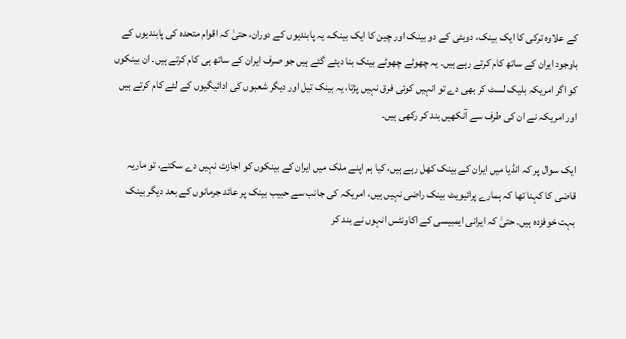کے علاوہ ترکی کا ایک بینک، دوبئی کے دو بینک اور چین کا ایک بینک، یہ پابندیوں کے دوران، حتیٰ کہ اقوام متحدہ کی پابندیوں کے باوجود ایران کے ساتھ کام کرتے رہے ہیں۔ یہ چھوٹے چھوٹے بینک بنا دیئے گئے ہیں جو صرف ایران کے ساتھ ہی کام کرتے ہیں۔ ان بینکوں کو اگر امریکہ بلیک لسٹ کر بھی دے تو انہیں کوئی فرق نہیں پڑتا، یہ بینک تیل اور دیگر شعبوں کی ادائیگیوں کے لئے کام کرتے ہیں اور امریکہ نے ان کی طرف سے آنکھیں بند کر رکھی ہیں۔

ایک سوال پر کہ انڈیا میں ایران کے بینک کھل رہے ہیں، کیا ہم اپنے ملک میں ایران کے بینکوں کو اجازت نہیں دے سکتے، تو ماریہ قاضی کا کہنا تھا کہ ہمارے پرائیویٹ بینک راضی نہیں ہیں، امریکہ کی جانب سے حبیب بینک پر عائد جرمانوں کے بعد دیگر بینک بہت خوفزدہ ہیں۔ حتیٰ کہ ایرانی ایمبیسی کے اکاونٹس انہوں نے بند کر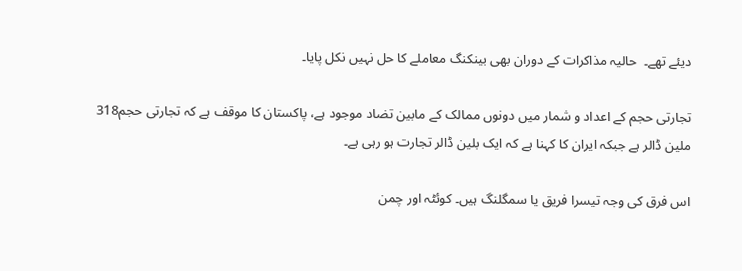دیئے تھے۔  حالیہ مذاکرات کے دوران بھی بینکنگ معاملے کا حل نہیں نکل پایا۔

تجارتی حجم کے اعداد و شمار میں دونوں ممالک کے مابین تضاد موجود ہے، پاکستان کا موقف ہے کہ تجارتی حجم318 ملین ڈالر ہے جبکہ ایران کا کہنا ہے کہ ایک بلین ڈالر تجارت ہو رہی ہے۔

اس فرق کی وجہ تیسرا فریق یا سمگلنگ ہیں۔ کوئٹہ اور چمن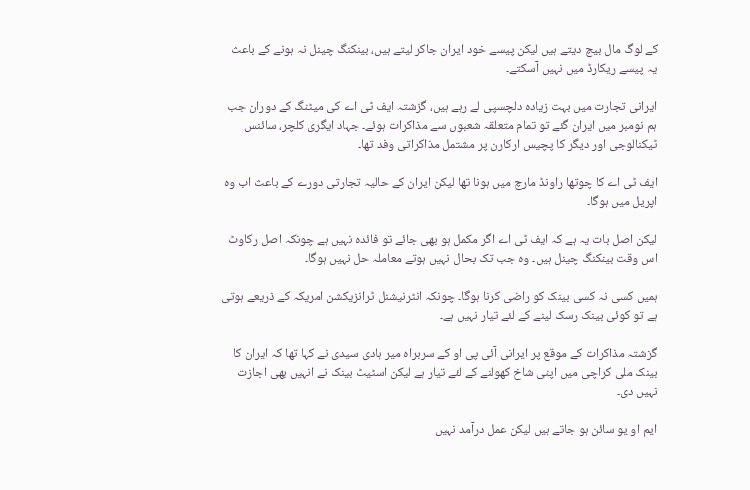کے لوگ مال بیچ دیتے ہیں لیکن پیسے خود ایران جاکر لیتے ہیں، بینکنگ چینل نہ ہونے کے باعث یہ پیسے ریکارڈ میں نہیں آسکتے۔

ایرانی تجارت میں بہت زیادہ دلچسپی لے رہے ہیں، گزشتہ ایف ٹی اے کی میٹنگ کے دوران جب ہم نومبر میں ایران گئے تو تمام متعلقہ شعبوں سے مذاکرات ہوئے۔ جہاد ایگری کلچر، سائنس ٹیکنالوجی اور دیگر کا پچیس ارکارن پر مشتمل مذاکراتی وفد تھا۔

ایف ٹی اے کا چوتھا راونڈ مارچ میں ہونا تھا لیکن ایران کے حالیہ تجارتی دورے کے باعث اب وہ اپریل میں ہوگا۔

لیکن اصل بات یہ ہے کہ ایف ٹی اے اگر مکمل ہو بھی جائے تو فائدہ نہیں ہے چونکہ اصل رکاوٹ اس وقت بینکنگ چینل ہیں۔ وہ جب تک بحال نہیں ہوتے معاملہ حل نہیں ہوگا۔

ہمیں کسی نہ کسی بینک کو راضی کرنا ہوگا۔ چونکہ انٹرنیشنل ٹرانزیکشن امریکہ کے ذریعے ہوتی ہے تو کوئی بینک رسک لینے کے لئے تیار نہیں ہے۔

گزشتہ مذاکرات کے موقع پر ایرانی آئی پی او کے سربراہ میر ہادی سیدی نے کہا تھا کہ ایران کا بینک ملی کراچی میں اپنی شاخ کھولنے کے لئے تیار ہے لیکن اسٹیٹ بینک نے انہیں بھی اجازت نہیں دی۔

ایم او یو سائن ہو جاتے ہیں لیکن عمل درآمد نہیں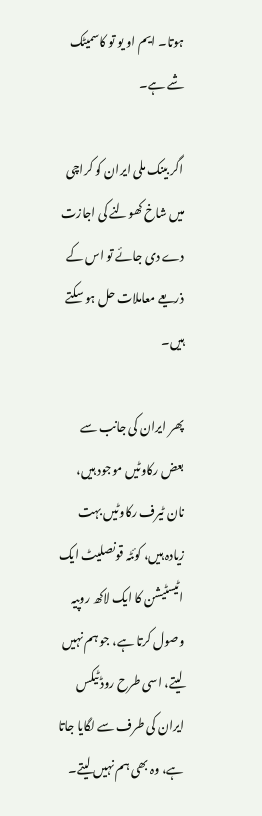ہوتا۔ ایم او یو تو کاسمیٹک شے ہے۔

اگر بینک ملی ایران کو کراچی میں شاخ کھولنے کی اجازت دے دی جائے تو اس کے ذریعے معاملات حل ہو سکتے ہیں۔

پھر ایران کی جانب سے بعض رکاوٹیں موجود ہیں، نان ٹیرف رکاوٹیں بہت زیادہ ہیں، کوئٹہ قونصلیٹ ایک اٹیسٹیشن کا ایک لاکھ روپیہ وصول کرتا ہے، جو ہم نہیں لیتے، اسی طرح روڈ ٹیکس ایران کی طرف سے لگایا جاتا ہے، وہ بھی ہم نہیں لیتے۔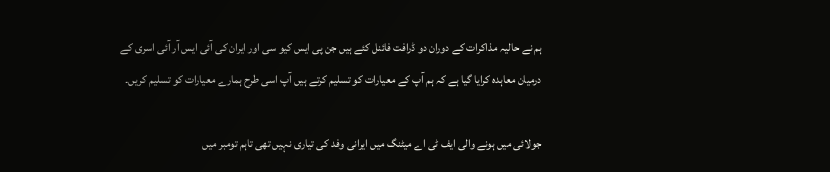ہم نے حالیہ مذاکرات کے دوران دو ڈرافت فائنل کئے ہیں جن پی ایس کیو سی اور ایران کی آئی ایس آر آئی اسری کے درمیان معاہدہ کرایا گیا ہے کہ ہم آپ کے معیارات کو تسلیم کرتے ہیں آپ اسی طرح ہمارے معیارات کو تسلیم کریں۔

جولائی میں ہونے والی ایف ٹی اے میٹنگ میں ایرانی وفد کی تیاری نہیں تھی تاہم تومبر میں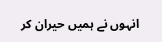انہوں نے ہمیں حیران کر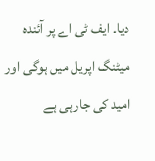دیا۔ ایف ٹی اے پر آئندہ میٹنگ اپریل میں ہوگی اور امید کی جارہی ہے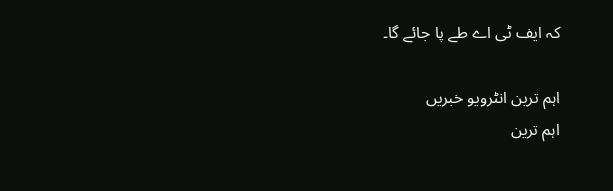کہ ایف ٹی اے طے پا جائے گا۔

اہم ترین انٹرویو خبریں
اہم ترین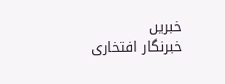خبریں
خبرنگار افتخاری